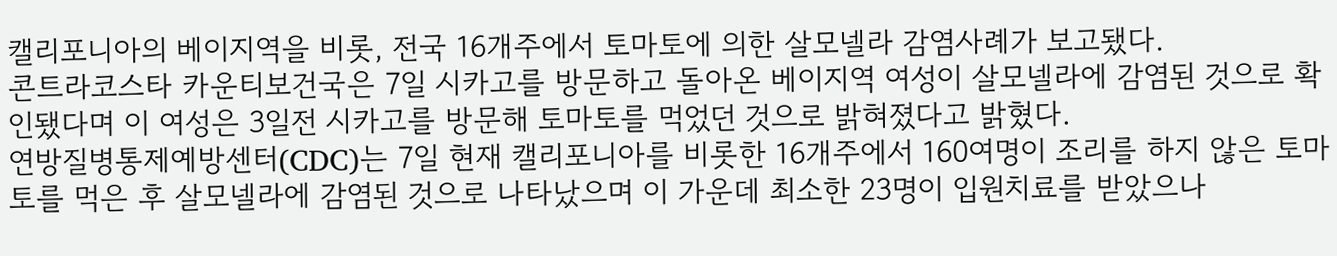캘리포니아의 베이지역을 비롯, 전국 16개주에서 토마토에 의한 살모넬라 감염사례가 보고됐다.
콘트라코스타 카운티보건국은 7일 시카고를 방문하고 돌아온 베이지역 여성이 살모넬라에 감염된 것으로 확인됐다며 이 여성은 3일전 시카고를 방문해 토마토를 먹었던 것으로 밝혀졌다고 밝혔다.
연방질병통제예방센터(CDC)는 7일 현재 캘리포니아를 비롯한 16개주에서 160여명이 조리를 하지 않은 토마토를 먹은 후 살모넬라에 감염된 것으로 나타났으며 이 가운데 최소한 23명이 입원치료를 받았으나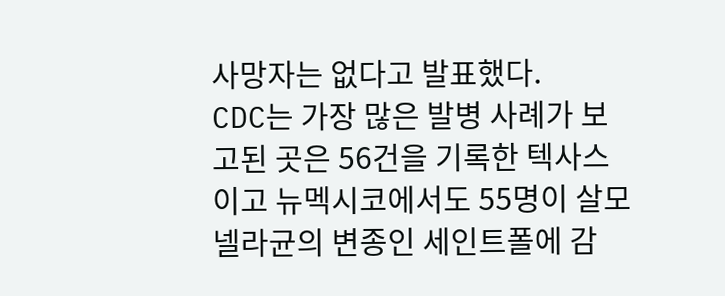사망자는 없다고 발표했다.
CDC는 가장 많은 발병 사례가 보고된 곳은 56건을 기록한 텍사스이고 뉴멕시코에서도 55명이 살모넬라균의 변종인 세인트폴에 감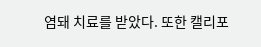염돼 치료를 받았다. 또한 캘리포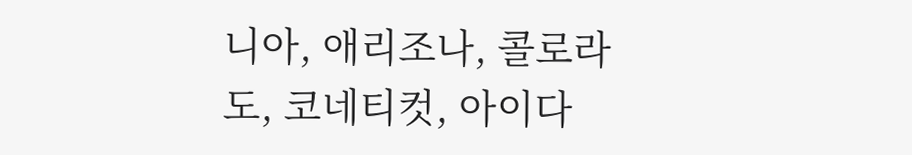니아, 애리조나, 콜로라도, 코네티컷, 아이다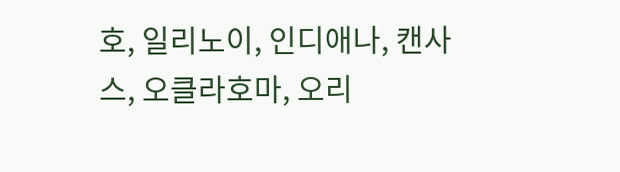호, 일리노이, 인디애나, 캔사스, 오클라호마, 오리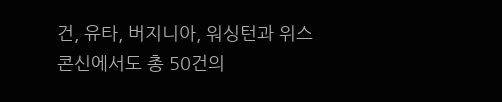건, 유타, 버지니아, 워싱턴과 위스콘신에서도 총 50건의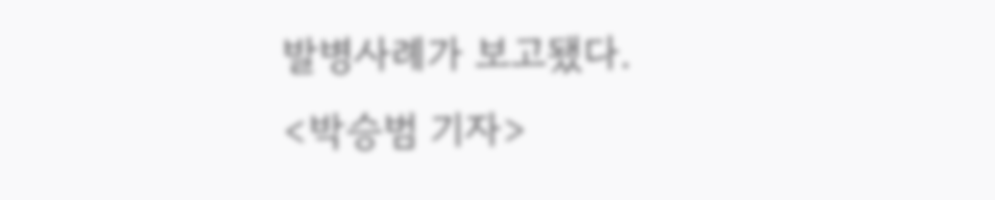발병사례가 보고됐다.
<박승범 기자>